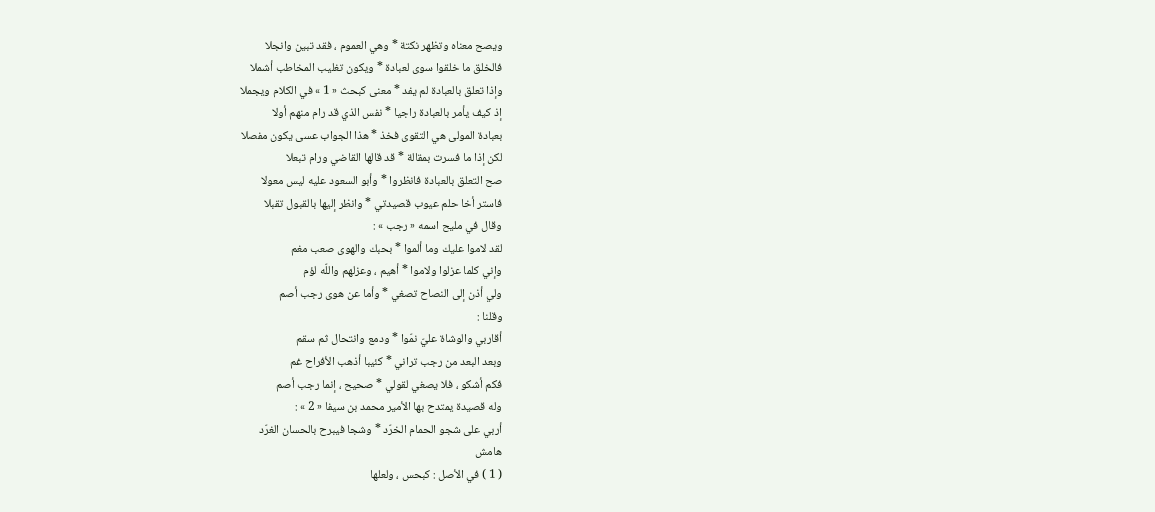ويصح معناه وتظهر نكتة * وهي العموم ، فقد تبين وانجلا
فالخلق ما خلقوا سوى لعبادة * ويكون تغليب المخاطب أشملا
وإذا تعلق بالعبادة لم يفد * معنى كبحث « 1 » في الكلام ويجملا
إذ كيف يأمر بالعبادة راجيا * نفس الذي قد رام منهم أولا
بعبادة المولى هي التقوى فخذ * هذا الجواب عسى يكون مفصلا
لكن إذا ما فسرت بمقالة * قد قالها القاضي ورام تبعلا
صح التعلق بالعبادة فانظروا * وأبو السعود عليه ليس معولا
فاستر أخا حلم عيوب قصيدتي * وانظر إليها بالقبول تقبلا
وقال في مليح اسمه « رجب » :
لقد لاموا عليك وما ألموا * بحبك والهوى صعب مغم
وإني كلما عزلوا ولاموا * أهيم ، وعزلهم واللّه لؤم
ولي أذن إلى النصاح تصغي * وأما عن هوى رجب أصم
وقلنا :
أقاربي والوشاة عليّ نمّوا * ودمع وانتحال ثم سقم
وبعد البعد من رجب تراني * كئيبا أذهب الأفراح غم
فكم أشكو ، فلا يصغي لقولي * صحيح ، إنما رجب أصم
وله قصيدة يمتدح بها الأمير محمد بن سيفا « 2 » :
أربي على شجو الحمام الخرّد * وشجا فيبرح بالحسان الغرّد
هامش
( 1 ) في الأصل : كبحس ، ولعلها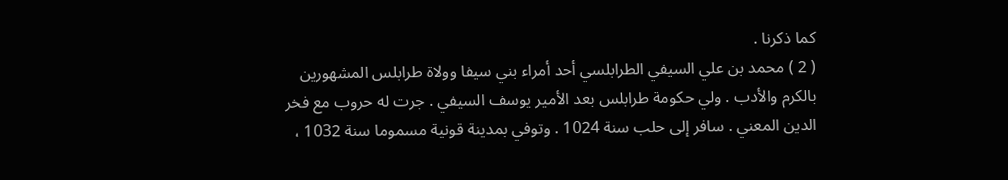كما ذكرنا .
( 2 ) محمد بن علي السيفي الطرابلسي أحد أمراء بني سيفا وولاة طرابلس المشهورين بالكرم والأدب . ولي حكومة طرابلس بعد الأمير يوسف السيفي . جرت له حروب مع فخر الدين المعني . سافر إلى حلب سنة 1024 . وتوفي بمدينة قونية مسموما سنة 1032 ،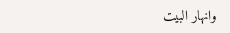وانهار البيت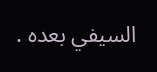السيفي بعده .